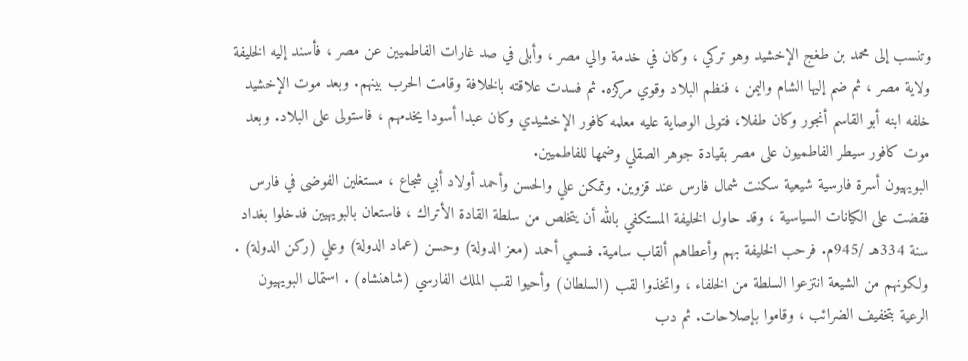وتنسب إلى محمد بن طغج الإخشيد وهو تركي ، وكان في خدمة والي مصر ، وأبلى في صد غارات الفاطميين عن مصر ، فأسند إليه الخليفة ولاية مصر ، ثم ضم إليها الشام واليمن ، فنظم البلاد وقوي مركزه. ثم فسدت علاقته بالخلافة وقامت الحرب بينهم. وبعد موت الإخشيد خلفه ابنه أبو القاسم أنجور وكان طفلا، فتولى الوصاية عليه معلمه كافور الإخشيدي وكان عبدا أسودا يخدمهم ، فاستولى على البلاد. وبعد موت كافور سيطر الفاطميون على مصر بقيادة جوهر الصقلي وضمها للفاطميين.
البويهيون أسرة فارسية شيعية سكنت شمال فارس عند قزوين. وتمكن علي والحسن وأحمد أولاد أبي شجاع ، مستغلين الفوضى في فارس فقضت على الكيانات السياسية ، وقد حاول الخليفة المستكفي بالله أن يتخلص من سلطة القادة الأتراك ، فاستعان بالبويهيين فدخلوا بغداد سنة 334هـ /945م. فرحب الخليفة بهم وأعطاهم ألقاب سامية. فسمي أحمد (معز الدولة) وحسن (عماد الدولة) وعلي (ركن الدولة) . ولكونهم من الشيعة انتزعوا السلطة من الخلفاء ، واتخذوا لقب (السلطان) وأحيوا لقب الملك الفارسي (شاهنشاه) . استمال البويهيون الرعية بتخفيف الضرائب ، وقاموا بإصلاحات. ثم دب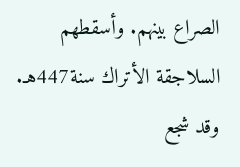الصراع بينهم. وأسقطهم السلاجقة الأتراك سنة447هـ. وقد شجع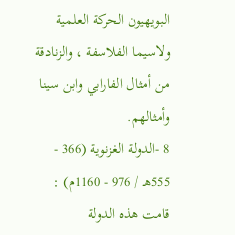البويهيون الحركة العلمية ولاسيما الفلاسفة ، والزنادقة من أمثال الفارابي وابن سينا وأمثالهم.
8 -الدولة الغزنوية (366 - 555هـ / 976 - 1160م) :
قامت هذه الدولة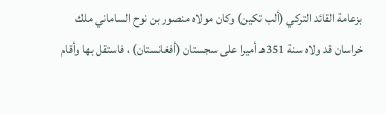بزعامة القائد التركي (ألب تكين) وكان مولاه منصور بن نوح الساماني ملك خراسان قد ولاه سنة 351هـ أميرا على سجستان (أفغانستان) ، فاستقل بها وأقام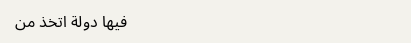فيها دولة اتخذ من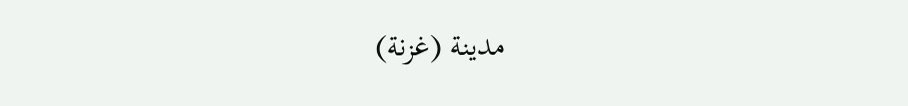مدينة (غزنة)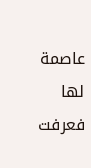عاصمة لها فعرفت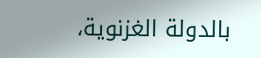بالدولة الغزنوية،